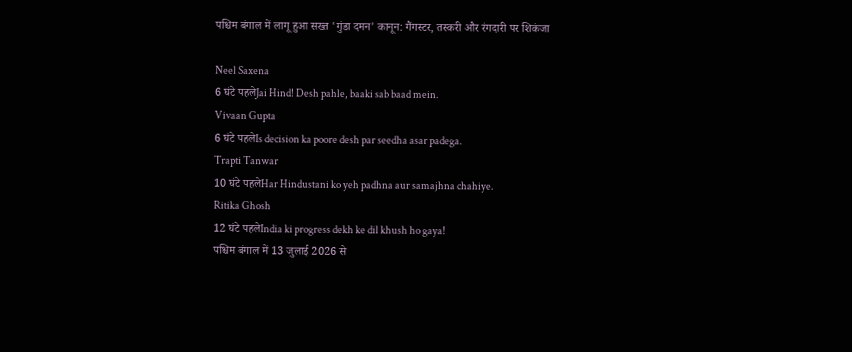पश्चिम बंगाल में लागू हुआ सख्त 'गुंडा दमन' कानून: गैंगस्टर, तस्करी और रंगदारी पर शिकंजा

Neel Saxena
6 घंटे पहलेJai Hind! Desh pahle, baaki sab baad mein.
Vivaan Gupta
6 घंटे पहलेIs decision ka poore desh par seedha asar padega.
Trapti Tanwar
10 घंटे पहलेHar Hindustani ko yeh padhna aur samajhna chahiye.
Ritika Ghosh
12 घंटे पहलेIndia ki progress dekh ke dil khush ho gaya!
पश्चिम बंगाल में 13 जुलाई 2026 से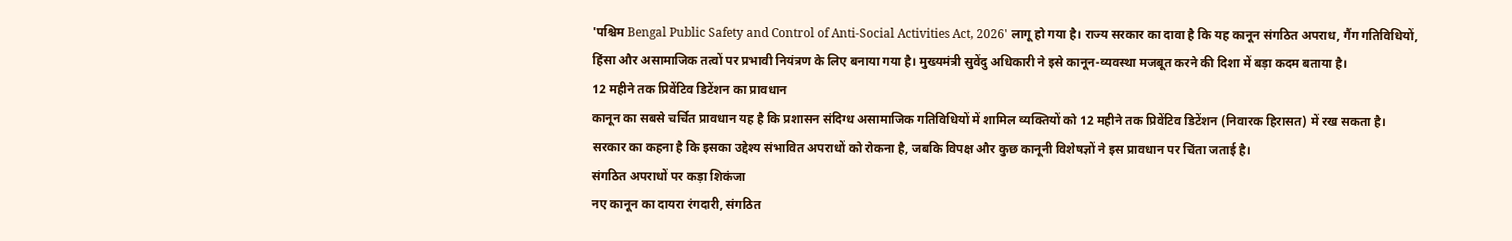'पश्चिम Bengal Public Safety and Control of Anti-Social Activities Act, 2026' लागू हो गया है। राज्य सरकार का दावा है कि यह कानून संगठित अपराध, गैंग गतिविधियों, हिंसा और असामाजिक तत्वों पर प्रभावी नियंत्रण के लिए बनाया गया है। मुख्यमंत्री सुवेंदु अधिकारी ने इसे कानून-व्यवस्था मजबूत करने की दिशा में बड़ा कदम बताया है।
12 महीने तक प्रिवेंटिव डिटेंशन का प्रावधान
कानून का सबसे चर्चित प्रावधान यह है कि प्रशासन संदिग्ध असामाजिक गतिविधियों में शामिल व्यक्तियों को 12 महीने तक प्रिवेंटिव डिटेंशन (निवारक हिरासत) में रख सकता है। सरकार का कहना है कि इसका उद्देश्य संभावित अपराधों को रोकना है, जबकि विपक्ष और कुछ कानूनी विशेषज्ञों ने इस प्रावधान पर चिंता जताई है।
संगठित अपराधों पर कड़ा शिकंजा
नए कानून का दायरा रंगदारी, संगठित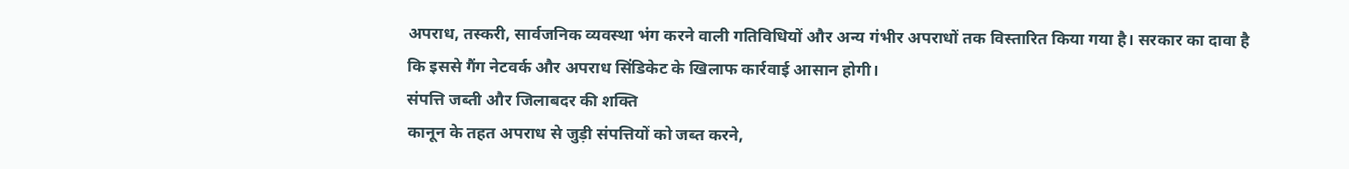अपराध, तस्करी, सार्वजनिक व्यवस्था भंग करने वाली गतिविधियों और अन्य गंभीर अपराधों तक विस्तारित किया गया है। सरकार का दावा है कि इससे गैंग नेटवर्क और अपराध सिंडिकेट के खिलाफ कार्रवाई आसान होगी।
संपत्ति जब्ती और जिलाबदर की शक्ति
कानून के तहत अपराध से जुड़ी संपत्तियों को जब्त करने,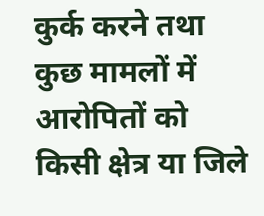कुर्क करने तथा कुछ मामलों में आरोपितों को किसी क्षेत्र या जिले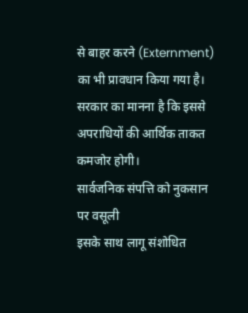से बाहर करने (Externment) का भी प्रावधान किया गया है। सरकार का मानना है कि इससे अपराधियों की आर्थिक ताकत कमजोर होगी।
सार्वजनिक संपत्ति को नुकसान पर वसूली
इसके साथ लागू संशोधित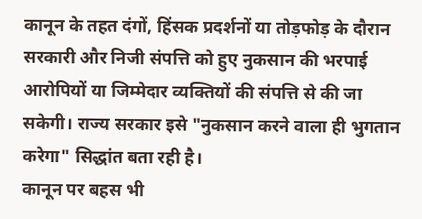कानून के तहत दंगों, हिंसक प्रदर्शनों या तोड़फोड़ के दौरान सरकारी और निजी संपत्ति को हुए नुकसान की भरपाई आरोपियों या जिम्मेदार व्यक्तियों की संपत्ति से की जा सकेगी। राज्य सरकार इसे "नुकसान करने वाला ही भुगतान करेगा" सिद्धांत बता रही है।
कानून पर बहस भी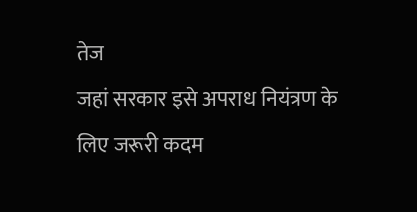तेज
जहां सरकार इसे अपराध नियंत्रण के लिए जरूरी कदम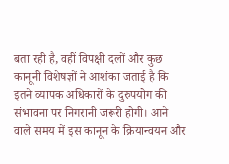बता रही है, वहीं विपक्षी दलों और कुछ कानूनी विशेषज्ञों ने आशंका जताई है कि इतने व्यापक अधिकारों के दुरुपयोग की संभावना पर निगरानी जरूरी होगी। आने वाले समय में इस कानून के क्रियान्वयन और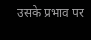उसके प्रभाव पर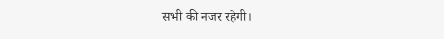सभी की नजर रहेगी।